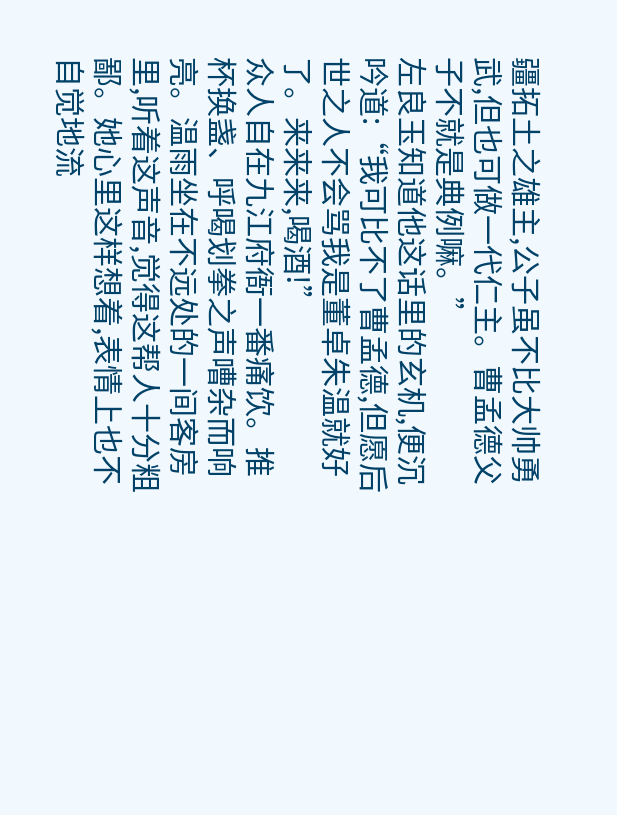疆拓土之雄主,公子虽不比大帅勇武,但也可做一代仁主。曹孟德父子不就是典例嘛。”
左良玉知道他这话里的玄机,便沉吟道:“我可比不了曹孟德,但愿后世之人不会骂我是董卓朱温就好了。来来来,喝酒!”
众人自在九江府衙一番痛饮。推杯换盏、呼喝划拳之声嘈杂而响亮。温雨坐在不远处的一间客房里,听着这声音,觉得这帮人十分粗鄙。她心里这样想着,表情上也不自觉地流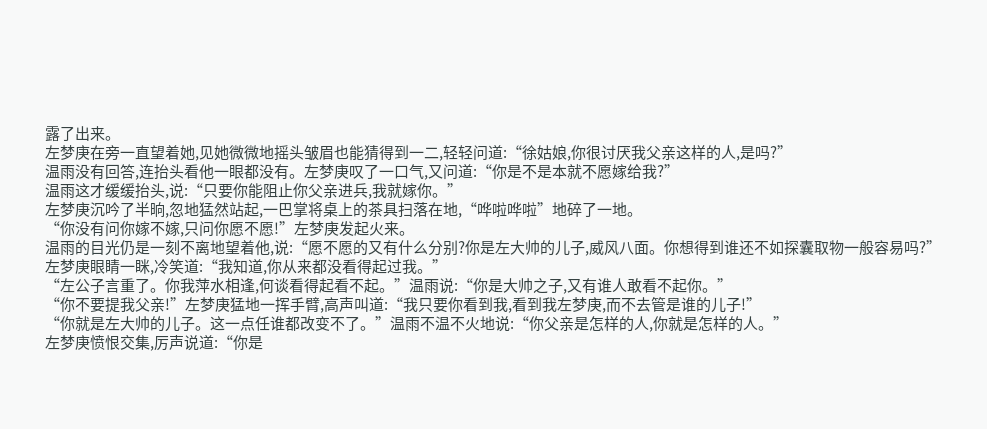露了出来。
左梦庚在旁一直望着她,见她微微地摇头皱眉也能猜得到一二,轻轻问道:“徐姑娘,你很讨厌我父亲这样的人,是吗?”
温雨没有回答,连抬头看他一眼都没有。左梦庚叹了一口气,又问道:“你是不是本就不愿嫁给我?”
温雨这才缓缓抬头,说:“只要你能阻止你父亲进兵,我就嫁你。”
左梦庚沉吟了半晌,忽地猛然站起,一巴掌将桌上的茶具扫落在地,“哗啦哗啦”地碎了一地。
“你没有问你嫁不嫁,只问你愿不愿!”左梦庚发起火来。
温雨的目光仍是一刻不离地望着他,说:“愿不愿的又有什么分别?你是左大帅的儿子,威风八面。你想得到谁还不如探囊取物一般容易吗?”
左梦庚眼睛一眯,冷笑道:“我知道,你从来都没看得起过我。”
“左公子言重了。你我萍水相逢,何谈看得起看不起。”温雨说:“你是大帅之子,又有谁人敢看不起你。”
“你不要提我父亲!”左梦庚猛地一挥手臂,高声叫道:“我只要你看到我,看到我左梦庚,而不去管是谁的儿子!”
“你就是左大帅的儿子。这一点任谁都改变不了。”温雨不温不火地说:“你父亲是怎样的人,你就是怎样的人。”
左梦庚愤恨交集,厉声说道:“你是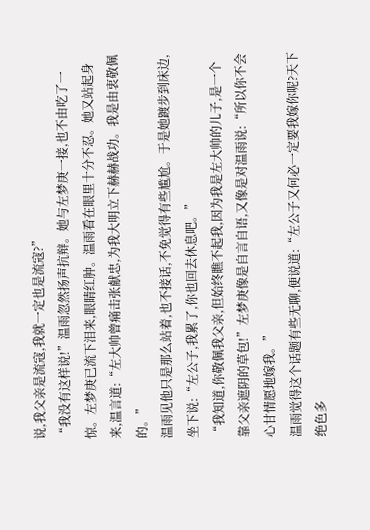说,我父亲是流寇,我就一定也是流寇?”
“我没有这样说!”温雨忽然扬声抗辩。她与左梦庚一接,也不由吃了一惊。左梦庚已流下泪来,眼睛红肿。温雨看在眼里十分不忍。她又站起身来,温言道:“左大帅曾痛击张献忠,为我大明立下赫赫战功。我是由衷敬佩的。”
温雨见他只是那么站着,也不接话,不免觉得有些尴尬。于是她踱步到床边,坐下说:“左公子,我累了,你也回去休息吧。”
“我知道,你敬佩我父亲,但始终瞧不起我,因为我是左大帅的儿子,是一个靠父亲遮阴的草包!”左梦庚像是自言自语,又像是对温雨说:“所以你不会心甘情愿地嫁我。”
温雨觉得这个话题有些无聊,便说道:“左公子又何必一定要我嫁你呢?天下绝色多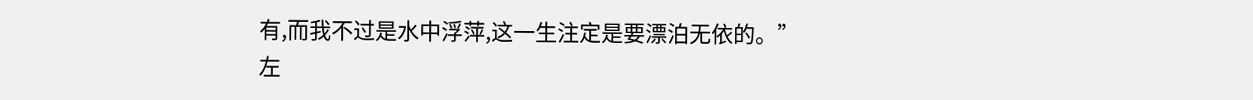有,而我不过是水中浮萍,这一生注定是要漂泊无依的。”
左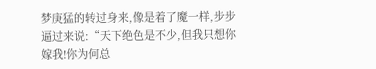梦庚猛的转过身来,像是着了魔一样,步步逼过来说:“天下绝色是不少,但我只想你嫁我!你为何总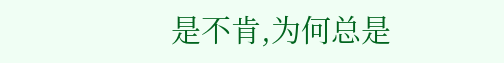是不肯,为何总是